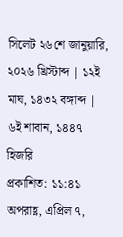সিলেট ২৬শে জানুয়ারি, ২০২৬ খ্রিস্টাব্দ | ১২ই মাঘ, ১৪৩২ বঙ্গাব্দ | ৬ই শাবান, ১৪৪৭ হিজরি
প্রকাশিত: ১১:৪১ অপরাহ্ণ, এপ্রিল ৭,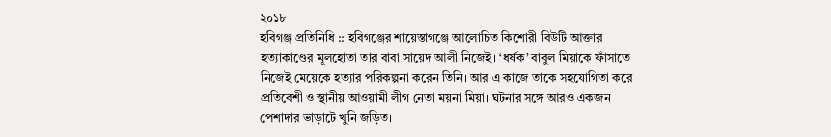২০১৮
হবিগঞ্জ প্রতিনিধি :: হবিগঞ্জের শায়েস্তাগঞ্জে আলোচিত কিশোরী বিউটি আক্তার হত্যাকাণ্ডের মূলহোতা তার বাবা সায়েদ আলী নিজেই। ‘ধর্ষক’ বাবুল মিয়াকে ফাঁসাতে নিজেই মেয়েকে হত্যার পরিকল্পনা করেন তিনি। আর এ কাজে তাকে সহযোগিতা করে প্রতিবেশী ও স্থানীয় আওয়ামী লীগ নেতা ময়না মিয়া। ঘটনার সঙ্গে আরও একজন পেশাদার ভাড়াটে খুনি জড়িত।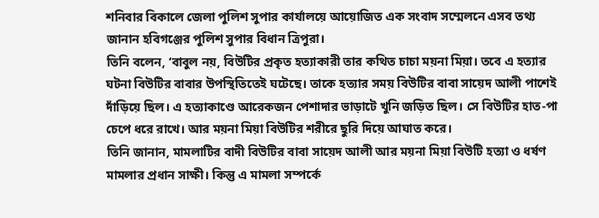শনিবার বিকালে জেলা পুলিশ সুপার কার্যালয়ে আয়োজিত এক সংবাদ সম্মেলনে এসব তথ্য জানান হবিগঞ্জের পুলিশ সুপার বিধান ত্রিপুরা।
তিনি বলেন, ‘বাবুল নয়, বিউটির প্রকৃত হত্যাকারী তার কথিত চাচা ময়না মিয়া। তবে এ হত্যার ঘটনা বিউটির বাবার উপস্থিতিতেই ঘটেছে। তাকে হত্যার সময় বিউটির বাবা সায়েদ আলী পাশেই দাঁড়িয়ে ছিল। এ হত্যাকাণ্ডে আরেকজন পেশাদার ভাড়াটে খুনি জড়িত ছিল। সে বিউটির হাত-পা চেপে ধরে রাখে। আর ময়না মিয়া বিউটির শরীরে ছুরি দিয়ে আঘাত করে।
তিনি জানান, মামলাটির বাদী বিউটির বাবা সায়েদ আলী আর ময়না মিয়া বিউটি হত্যা ও ধর্ষণ মামলার প্রধান সাক্ষী। কিন্তু এ মামলা সম্পর্কে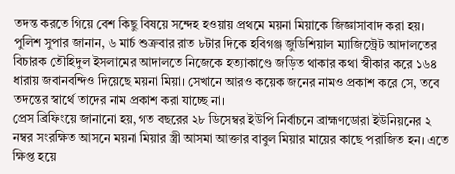তদন্ত করতে গিয়ে বেশ কিছু বিষয়ে সন্দেহ হওয়ায় প্রথমে ময়না মিয়াকে জিজ্ঞাসাবাদ করা হয়।
পুলিশ সুপার জানান, ৬ মার্চ শুক্রবার রাত ৮টার দিকে হবিগঞ্জ জুডিশিয়াল ম্যাজিস্ট্রেট আদালতের বিচারক তৌহিদুল ইসলামের আদালতে নিজেকে হত্যাকাণ্ডে জড়িত থাকার কথা স্বীকার করে ১৬৪ ধারায় জবানবন্দিও দিয়েছে ময়না মিয়া। সেখানে আরও কয়েক জনের নামও প্রকাশ করে সে, তবে তদন্তের স্বার্থে তাদের নাম প্রকাশ করা যাচ্ছে না।
প্রেস ব্রিফিংয়ে জানানো হয়, গত বছরের ২৮ ডিসেম্বর ইউপি নির্বাচনে ব্রাহ্মণডোরা ইউনিয়নের ২ নম্বর সংরক্ষিত আসনে ময়না মিয়ার স্ত্রী আসমা আক্তার বাবুল মিয়ার মায়ের কাছে পরাজিত হন। এতে ক্ষিপ্ত হয়ে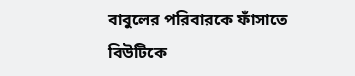বাবুলের পরিবারকে ফাঁসাতে বিউটিকে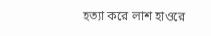হত্যা করে লাশ হাওরে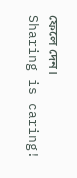ফেলে দেন।
Sharing is caring!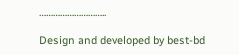………………………..

Design and developed by best-bd